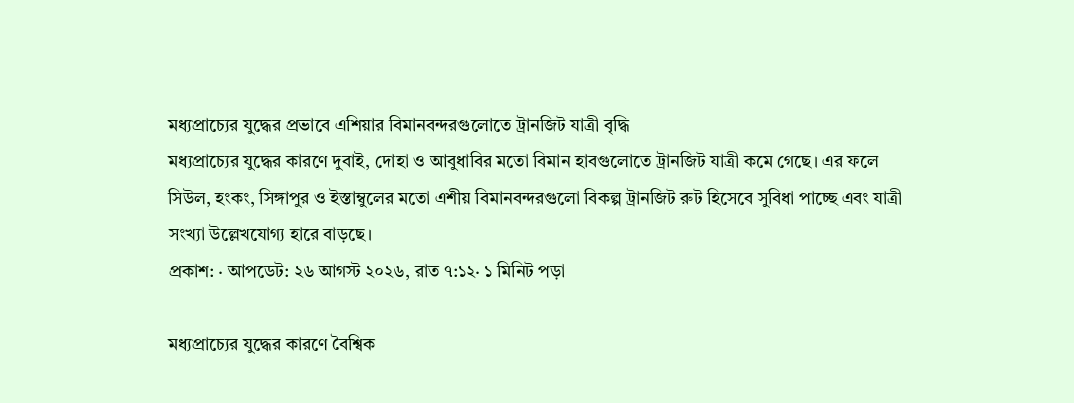মধ্যপ্রাচ্যের যুদ্ধের প্রভাবে এশিয়ার বিমানবন্দরগুলোতে ট্রানজিট যাত্রী বৃদ্ধি
মধ্যপ্রাচ্যের যুদ্ধের কারণে দুবাই, দোহা ও আবুধাবির মতো বিমান হাবগুলোতে ট্রানজিট যাত্রী কমে গেছে। এর ফলে সিউল, হংকং, সিঙ্গাপুর ও ইস্তাম্বুলের মতো এশীয় বিমানবন্দরগুলো বিকল্প ট্রানজিট রুট হিসেবে সুবিধা পাচ্ছে এবং যাত্রী সংখ্যা উল্লেখযোগ্য হারে বাড়ছে।
প্রকাশ: · আপডেট: ২৬ আগস্ট ২০২৬, রাত ৭:১২· ১ মিনিট পড়া

মধ্যপ্রাচ্যের যুদ্ধের কারণে বৈশ্বিক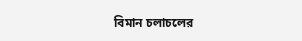বিমান চলাচলের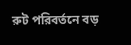রুট পরিবর্তনে বড়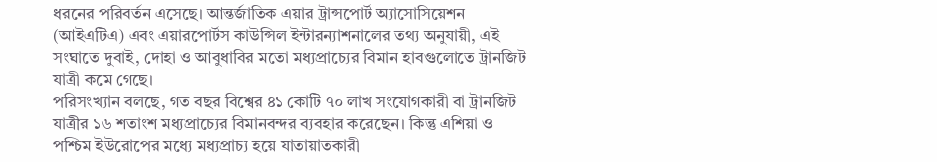ধরনের পরিবর্তন এসেছে। আন্তর্জাতিক এয়ার ট্রান্সপোর্ট অ্যাসোসিয়েশন (আইএটিএ) এবং এয়ারপোর্টস কাউন্সিল ইন্টারন্যাশনালের তথ্য অনুযায়ী, এই সংঘাতে দুবাই, দোহা ও আবুধাবির মতো মধ্যপ্রাচ্যের বিমান হাবগুলোতে ট্রানজিট যাত্রী কমে গেছে।
পরিসংখ্যান বলছে, গত বছর বিশ্বের ৪১ কোটি ৭০ লাখ সংযোগকারী বা ট্রানজিট যাত্রীর ১৬ শতাংশ মধ্যপ্রাচ্যের বিমানবন্দর ব্যবহার করেছেন। কিন্তু এশিয়া ও পশ্চিম ইউরোপের মধ্যে মধ্যপ্রাচ্য হয়ে যাতায়াতকারী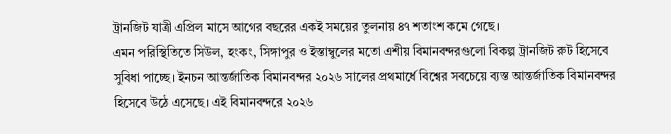ট্রানজিট যাত্রী এপ্রিল মাসে আগের বছরের একই সময়ের তুলনায় ৪৭ শতাংশ কমে গেছে।
এমন পরিস্থিতিতে সিউল, হংকং, সিঙ্গাপুর ও ইস্তাম্বুলের মতো এশীয় বিমানবন্দরগুলো বিকল্প ট্রানজিট রুট হিসেবে সুবিধা পাচ্ছে। ইনচন আন্তর্জাতিক বিমানবন্দর ২০২৬ সালের প্রথমার্ধে বিশ্বের সবচেয়ে ব্যস্ত আন্তর্জাতিক বিমানবন্দর হিসেবে উঠে এসেছে। এই বিমানবন্দরে ২০২৬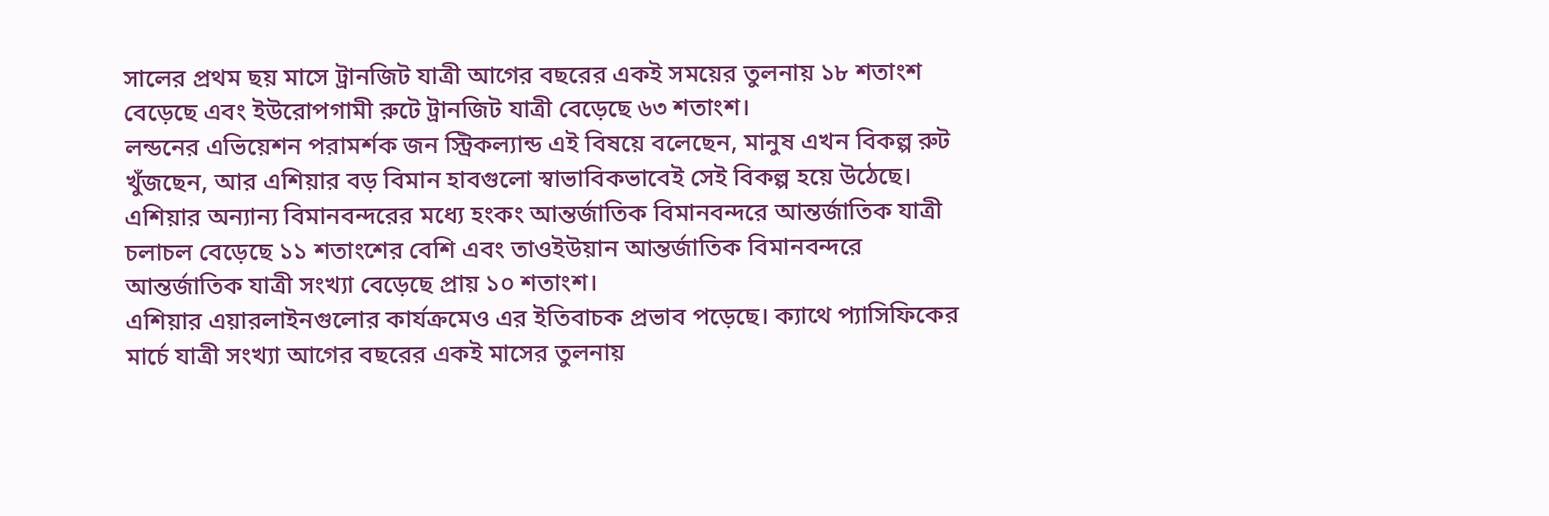সালের প্রথম ছয় মাসে ট্রানজিট যাত্রী আগের বছরের একই সময়ের তুলনায় ১৮ শতাংশ বেড়েছে এবং ইউরোপগামী রুটে ট্রানজিট যাত্রী বেড়েছে ৬৩ শতাংশ।
লন্ডনের এভিয়েশন পরামর্শক জন স্ট্রিকল্যান্ড এই বিষয়ে বলেছেন, মানুষ এখন বিকল্প রুট খুঁজছেন, আর এশিয়ার বড় বিমান হাবগুলো স্বাভাবিকভাবেই সেই বিকল্প হয়ে উঠেছে। এশিয়ার অন্যান্য বিমানবন্দরের মধ্যে হংকং আন্তর্জাতিক বিমানবন্দরে আন্তর্জাতিক যাত্রী চলাচল বেড়েছে ১১ শতাংশের বেশি এবং তাওইউয়ান আন্তর্জাতিক বিমানবন্দরে আন্তর্জাতিক যাত্রী সংখ্যা বেড়েছে প্রায় ১০ শতাংশ।
এশিয়ার এয়ারলাইনগুলোর কার্যক্রমেও এর ইতিবাচক প্রভাব পড়েছে। ক্যাথে প্যাসিফিকের মার্চে যাত্রী সংখ্যা আগের বছরের একই মাসের তুলনায়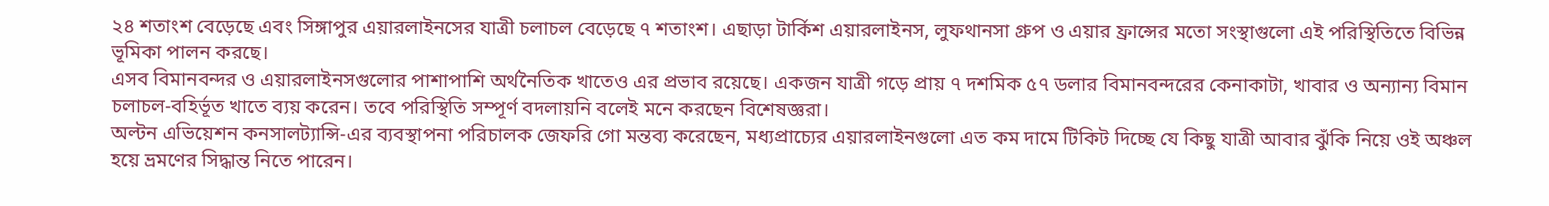২৪ শতাংশ বেড়েছে এবং সিঙ্গাপুর এয়ারলাইনসের যাত্রী চলাচল বেড়েছে ৭ শতাংশ। এছাড়া টার্কিশ এয়ারলাইনস, লুফথানসা গ্রুপ ও এয়ার ফ্রান্সের মতো সংস্থাগুলো এই পরিস্থিতিতে বিভিন্ন ভূমিকা পালন করছে।
এসব বিমানবন্দর ও এয়ারলাইনসগুলোর পাশাপাশি অর্থনৈতিক খাতেও এর প্রভাব রয়েছে। একজন যাত্রী গড়ে প্রায় ৭ দশমিক ৫৭ ডলার বিমানবন্দরের কেনাকাটা, খাবার ও অন্যান্য বিমান চলাচল-বহির্ভূত খাতে ব্যয় করেন। তবে পরিস্থিতি সম্পূর্ণ বদলায়নি বলেই মনে করছেন বিশেষজ্ঞরা।
অল্টন এভিয়েশন কনসালট্যান্সি-এর ব্যবস্থাপনা পরিচালক জেফরি গো মন্তব্য করেছেন, মধ্যপ্রাচ্যের এয়ারলাইনগুলো এত কম দামে টিকিট দিচ্ছে যে কিছু যাত্রী আবার ঝুঁকি নিয়ে ওই অঞ্চল হয়ে ভ্রমণের সিদ্ধান্ত নিতে পারেন।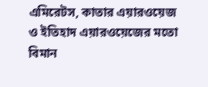এমিরেটস, কাতার এয়ারওয়েজ ও ইতিহাদ এয়ারওয়েজের মতো বিমান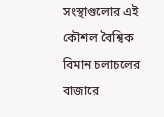সংস্থাগুলোর এই কৌশল বৈশ্বিক বিমান চলাচলের বাজারে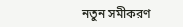নতুন সমীকরণ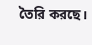তৈরি করছে।